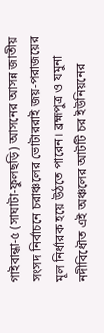গাইবান্ধা-৫ (সাঘাটা-ফুলছড়ি) আসনের আসন্ন জাতীয় সংসদ নির্বাচনে চরাঞ্চলের ভোটাররাই জয়-পরাজয়ের মূল নির্ধারক হয়ে উঠতে পারেন। ব্রহ্মপুত্র ও যমুনা নদীবিধৌত এই অঞ্চলের আটটি চর ইউনিয়নের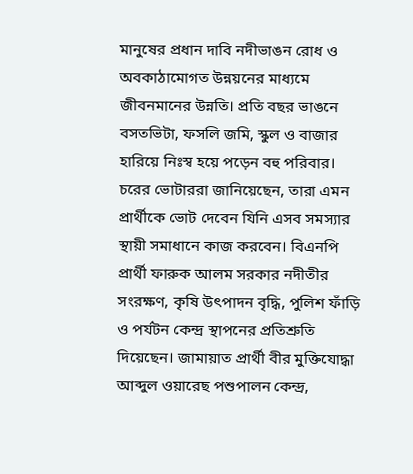মানুষের প্রধান দাবি নদীভাঙন রোধ ও অবকাঠামোগত উন্নয়নের মাধ্যমে জীবনমানের উন্নতি। প্রতি বছর ভাঙনে বসতভিটা, ফসলি জমি, স্কুল ও বাজার হারিয়ে নিঃস্ব হয়ে পড়েন বহু পরিবার।
চরের ভোটাররা জানিয়েছেন, তারা এমন প্রার্থীকে ভোট দেবেন যিনি এসব সমস্যার স্থায়ী সমাধানে কাজ করবেন। বিএনপি প্রার্থী ফারুক আলম সরকার নদীতীর সংরক্ষণ, কৃষি উৎপাদন বৃদ্ধি, পুলিশ ফাঁড়ি ও পর্যটন কেন্দ্র স্থাপনের প্রতিশ্রুতি দিয়েছেন। জামায়াত প্রার্থী বীর মুক্তিযোদ্ধা আব্দুল ওয়ারেছ পশুপালন কেন্দ্র,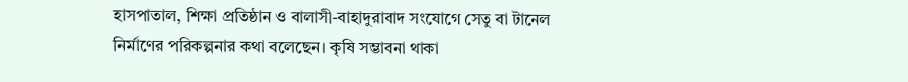হাসপাতাল, শিক্ষা প্রতিষ্ঠান ও বালাসী-বাহাদুরাবাদ সংযোগে সেতু বা টানেল নির্মাণের পরিকল্পনার কথা বলেছেন। কৃষি সম্ভাবনা থাকা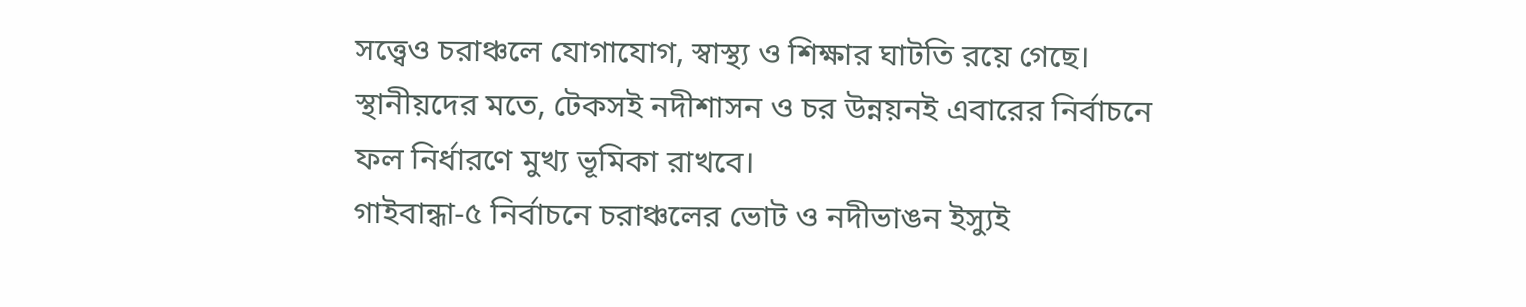সত্ত্বেও চরাঞ্চলে যোগাযোগ, স্বাস্থ্য ও শিক্ষার ঘাটতি রয়ে গেছে।
স্থানীয়দের মতে, টেকসই নদীশাসন ও চর উন্নয়নই এবারের নির্বাচনে ফল নির্ধারণে মুখ্য ভূমিকা রাখবে।
গাইবান্ধা-৫ নির্বাচনে চরাঞ্চলের ভোট ও নদীভাঙন ইস্যুই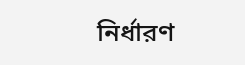নির্ধারণ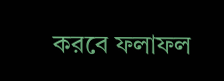করবে ফলাফল